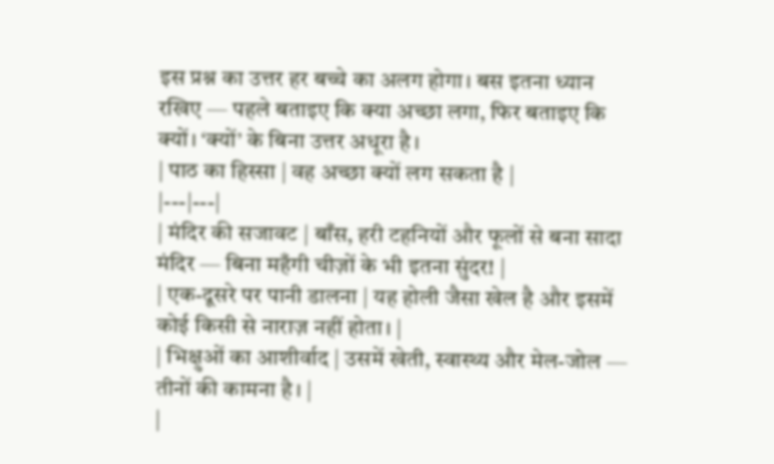इस प्रश्न का उत्तर हर बच्चे का अलग होगा। बस इतना ध्यान रखिए — पहले बताइए कि क्या अच्छा लगा, फिर बताइए कि क्यों। ‘क्यों’ के बिना उत्तर अधूरा है।
| पाठ का हिस्सा | वह अच्छा क्यों लग सकता है |
|---|---|
| मंदिर की सजावट | बाँस, हरी टहनियों और फूलों से बना सादा मंदिर — बिना महँगी चीज़ों के भी इतना सुंदर! |
| एक-दूसरे पर पानी डालना | यह होली जैसा खेल है और इसमें कोई किसी से नाराज़ नहीं होता। |
| भिक्षुओं का आशीर्वाद | उसमें खेती, स्वास्थ्य और मेल-जोल — तीनों की कामना है। |
|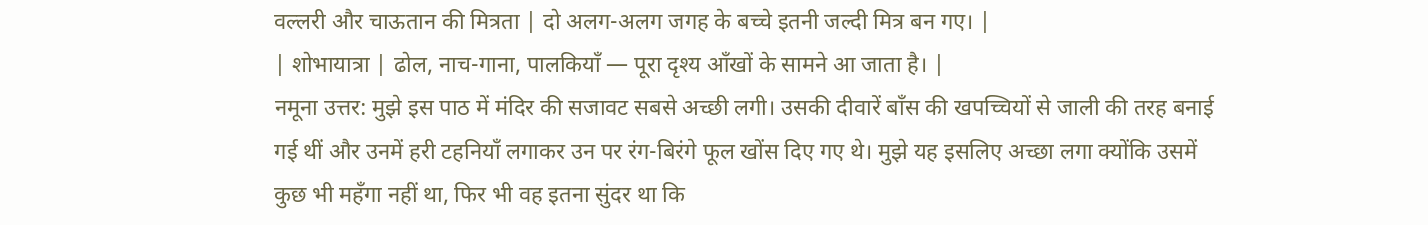वल्लरी और चाऊतान की मित्रता | दो अलग-अलग जगह के बच्चे इतनी जल्दी मित्र बन गए। |
| शोभायात्रा | ढोल, नाच-गाना, पालकियाँ — पूरा दृश्य आँखों के सामने आ जाता है। |
नमूना उत्तर: मुझे इस पाठ में मंदिर की सजावट सबसे अच्छी लगी। उसकी दीवारें बाँस की खपच्चियों से जाली की तरह बनाई गई थीं और उनमें हरी टहनियाँ लगाकर उन पर रंग-बिरंगे फूल खोंस दिए गए थे। मुझे यह इसलिए अच्छा लगा क्योंकि उसमें कुछ भी महँगा नहीं था, फिर भी वह इतना सुंदर था कि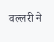वल्लरी ने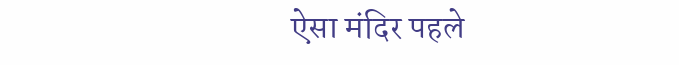ऐसा मंदिर पहले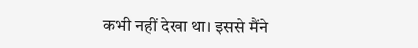कभी नहीं देखा था। इससे मैंने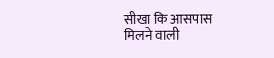सीखा कि आसपास मिलने वाली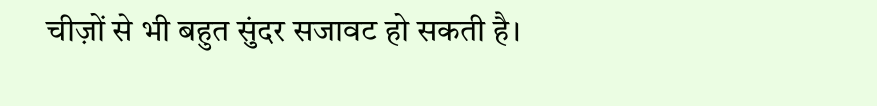चीज़ों से भी बहुत सुंदर सजावट हो सकती है।